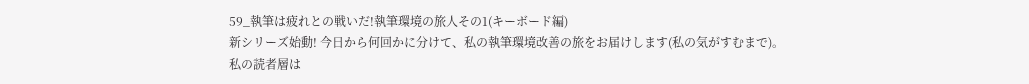59_執筆は疲れとの戦いだ!執筆環境の旅人その1(キーボード編)
新シリーズ始動! 今日から何回かに分けて、私の執筆環境改善の旅をお届けします(私の気がすむまで)。
私の読者層は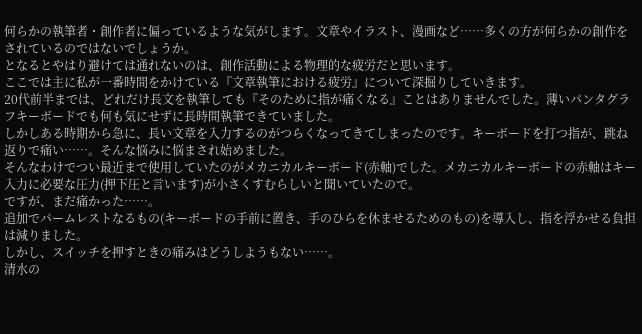何らかの執筆者・創作者に偏っているような気がします。文章やイラスト、漫画など……多くの方が何らかの創作をされているのではないでしょうか。
となるとやはり避けては通れないのは、創作活動による物理的な疲労だと思います。
ここでは主に私が一番時間をかけている『文章執筆における疲労』について深掘りしていきます。
20代前半までは、どれだけ長文を執筆しても『そのために指が痛くなる』ことはありませんでした。薄いパンタグラフキーボードでも何も気にせずに長時間執筆できていました。
しかしある時期から急に、長い文章を入力するのがつらくなってきてしまったのです。キーボードを打つ指が、跳ね返りで痛い……。そんな悩みに悩まされ始めました。
そんなわけでつい最近まで使用していたのがメカニカルキーボード(赤軸)でした。メカニカルキーボードの赤軸はキー入力に必要な圧力(押下圧と言います)が小さくすむらしいと聞いていたので。
ですが、まだ痛かった……。
追加でパームレストなるもの(キーボードの手前に置き、手のひらを休ませるためのもの)を導入し、指を浮かせる負担は減りました。
しかし、スイッチを押すときの痛みはどうしようもない……。
清水の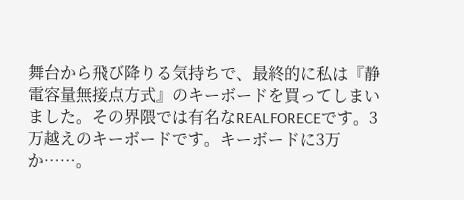舞台から飛び降りる気持ちで、最終的に私は『静電容量無接点方式』のキーボードを買ってしまいました。その界隈では有名なREALFORECEです。3万越えのキーボードです。キーボードに3万か……。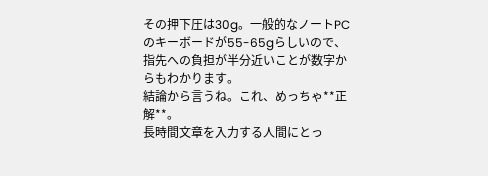その押下圧は30g。一般的なノートPCのキーボードが55-65gらしいので、指先への負担が半分近いことが数字からもわかります。
結論から言うね。これ、めっちゃ**正解**。
長時間文章を入力する人間にとっ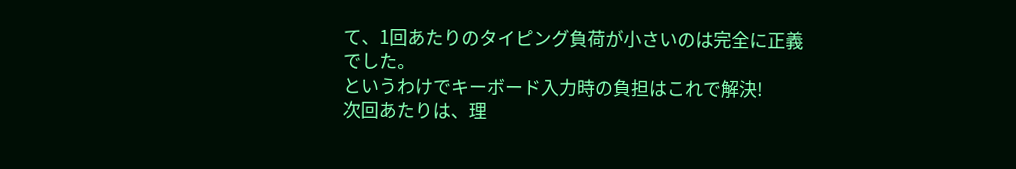て、1回あたりのタイピング負荷が小さいのは完全に正義でした。
というわけでキーボード入力時の負担はこれで解決!
次回あたりは、理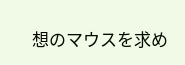想のマウスを求め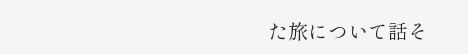た旅について話そ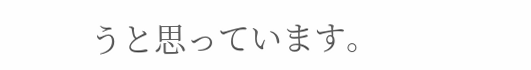うと思っています。